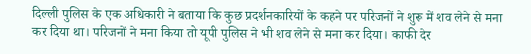दिल्ली पुलिस के एक अधिकारी ने बताया कि कुछ प्रदर्शनकारियों के कहने पर परिजनों ने शुरू में शव लेने से मना कर दिया था। परिजनों ने मना किया तो यूपी पुलिस ने भी शव लेने से मना कर दिया। काफी देर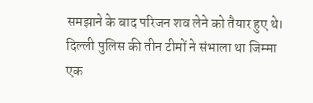समझाने के बाद परिजन शव लेने को तैयार हुए थे।
दिल्ली पुलिस की तीन टीमों ने संभाला था जिम्मा
एक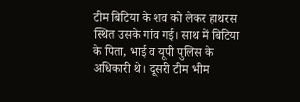टीम बिटिया के शव को लेकर हाथरस स्थित उसके गांव गई। साथ में बिटिया के पिता, भाई व यूपी पुलिस के अधिकारी थे। दूसरी टीम भीम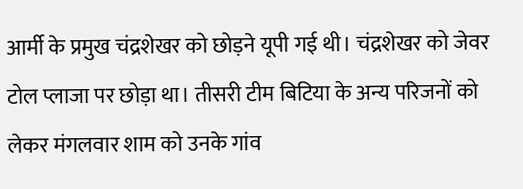आर्मी के प्रमुख चंद्रशेखर को छोड़ने यूपी गई थी। चंद्रशेखर को जेवर टोल प्लाजा पर छोड़ा था। तीसरी टीम बिटिया के अन्य परिजनों को लेकर मंगलवार शाम को उनके गांव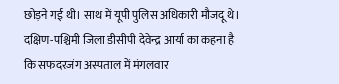छोड़ने गई थी। साथ में यूपी पुलिस अधिकारी मौजदू थे। दक्षिण-पश्चिमी जिला डीसीपी देवेन्द्र आर्या का कहना है कि सफदरजंग अस्पताल में मंगलवार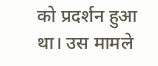को प्रदर्शन हुआ था। उस मामले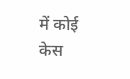में कोई केस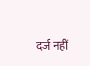दर्ज नहीं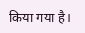किया गया है।